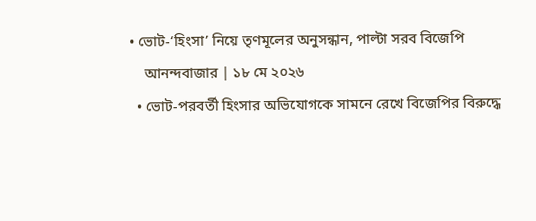• ভোট-‘হিংসা’ নিয়ে তৃণমূলের অনুসন্ধান, পাল্টা সরব বিজেপি
    আনন্দবাজার | ১৮ মে ২০২৬
  • ভোট-পরবর্তী হিংসার অভিযোগকে সামনে রেখে বিজেপির বিরুদ্ধে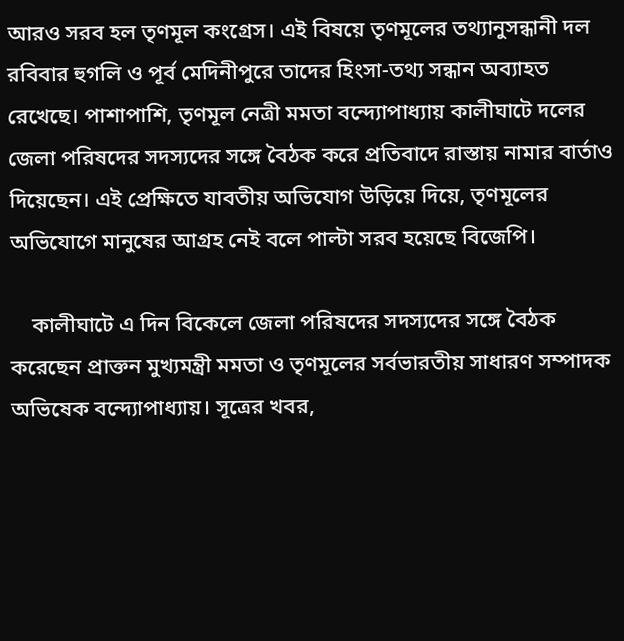আরও সরব হল তৃণমূল কংগ্রেস। এই বিষয়ে তৃণমূলের তথ্যানুসন্ধানী দল রবিবার হুগলি ও পূর্ব মেদিনীপুরে তাদের হিংসা-তথ্য সন্ধান অব্যাহত রেখেছে। পাশাপাশি, তৃণমূল নেত্রী মমতা বন্দ্যোপাধ্যায় কালীঘাটে দলের জেলা পরিষদের সদস্যদের সঙ্গে বৈঠক করে প্রতিবাদে রাস্তায় নামার বার্তাও দিয়েছেন। এই প্রেক্ষিতে যাবতীয় অভিযোগ উড়িয়ে দিয়ে, তৃণমূলের অভিযোগে মানুষের আগ্রহ নেই বলে পাল্টা সরব হয়েছে বিজেপি।

    কালীঘাটে এ দিন বিকেলে জেলা পরিষদের সদস্যদের সঙ্গে বৈঠক করেছেন প্রাক্তন মুখ্যমন্ত্রী মমতা ও তৃণমূলের সর্বভারতীয় সাধারণ সম্পাদক অভিষেক বন্দ্যোপাধ্যায়। সূত্রের খবর,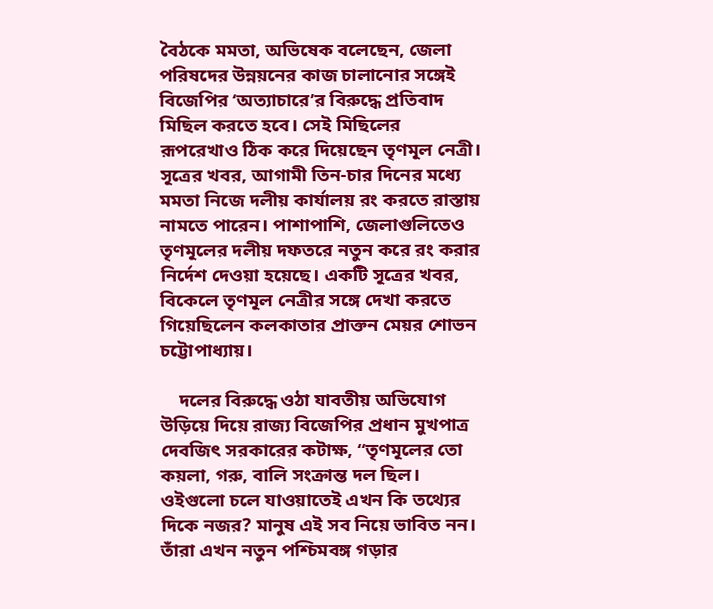বৈঠকে মমতা, অভিষেক বলেছেন, জেলা পরিষদের উন্নয়নের কাজ চালানোর সঙ্গেই বিজেপির ‘অত্যাচারে’র বিরুদ্ধে প্রতিবাদ মিছিল করতে হবে। সেই মিছিলের রূপরেখাও ঠিক করে দিয়েছেন তৃণমূল নেত্রী। সূত্রের খবর, আগামী তিন-চার দিনের মধ্যে মমতা নিজে দলীয় কার্যালয় রং করতে রাস্তায় নামতে পারেন। পাশাপাশি, জেলাগুলিতেও তৃণমূলের দলীয় দফতরে নতুন করে রং করার নির্দেশ দেওয়া হয়েছে। একটি সূত্রের খবর, বিকেলে তৃণমূল নেত্রীর সঙ্গে দেখা করতে গিয়েছিলেন কলকাতার প্রাক্তন মেয়র শোভন চট্টোপাধ্যায়।

    দলের বিরুদ্ধে ওঠা যাবতীয় অভিযোগ উড়িয়ে দিয়ে রাজ্য বিজেপির প্রধান মুখপাত্র দেবজিৎ সরকারের কটাক্ষ, “তৃণমূলের তো কয়লা, গরু, বালি সংক্রান্ত দল ছিল। ওইগুলো চলে যাওয়াতেই এখন কি তথ্যের দিকে নজর? মানুষ এই সব নিয়ে ভাবিত নন। তাঁরা এখন নতুন পশ্চিমবঙ্গ গড়ার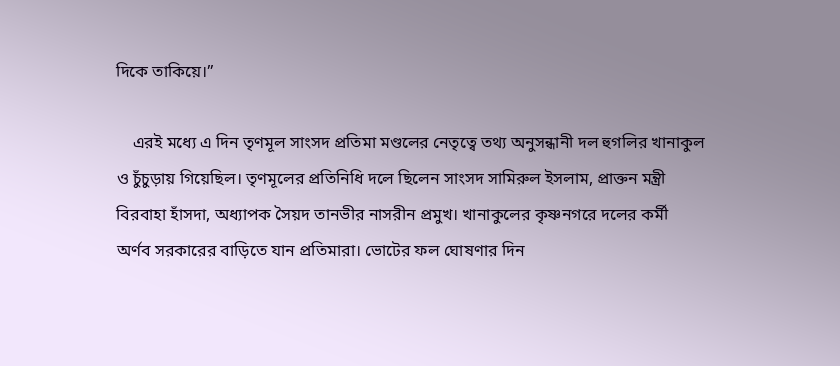দিকে তাকিয়ে।”

    এরই মধ্যে এ দিন তৃণমূল সাংসদ প্রতিমা মণ্ডলের নেতৃত্বে তথ্য অনুসন্ধানী দল হুগলির খানাকুল ও চুঁচুড়ায় গিয়েছিল। তৃণমূলের প্রতিনিধি দলে ছিলেন সাংসদ সামিরুল ইসলাম, প্রাক্তন মন্ত্রী বিরবাহা হাঁসদা, অধ্যাপক সৈয়দ তানভীর নাসরীন প্রমুখ। খানাকুলের কৃষ্ণনগরে দলের কর্মী অর্ণব সরকারের বাড়িতে যান প্রতিমারা। ভোটের ফল ঘোষণার দিন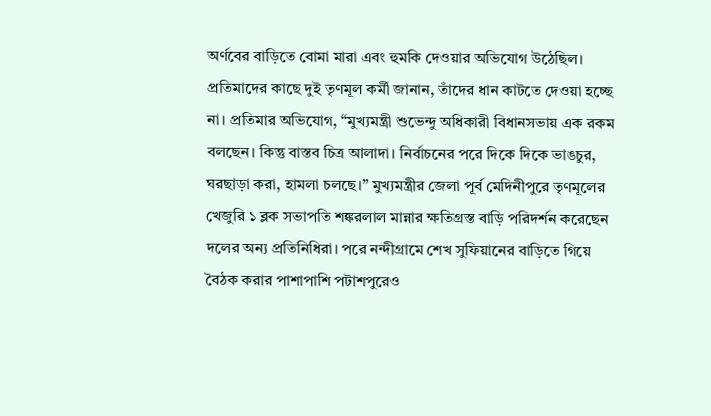অর্ণবের বাড়িতে বোমা মারা এবং হুমকি দেওয়ার অভিযোগ উঠেছিল। প্রতিমাদের কাছে দুই তৃণমূল কর্মী জানান, তাঁদের ধান কাটতে দেওয়া হচ্ছে না। প্রতিমার অভিযোগ, “মুখ্যমন্ত্রী শুভেন্দু অধিকারী বিধানসভায় এক রকম বলছেন। কিন্তু বাস্তব চিত্র আলাদা। নির্বাচনের পরে দিকে দিকে ভাঙচুর, ঘরছাড়া করা, হামলা চলছে।” মুখ্যমন্ত্রীর জেলা পূর্ব মেদিনীপুরে তৃণমূলের খেজুরি ১ ব্লক সভাপতি শঙ্করলাল মান্নার ক্ষতিগ্রস্ত বাড়ি পরিদর্শন করেছেন দলের অন্য প্রতিনিধিরা। পরে নন্দীগ্রামে শেখ সুফিয়ানের বাড়িতে গিয়ে বৈঠক করার পাশাপাশি পটাশপুরেও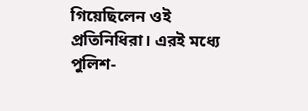গিয়েছিলেন ওই প্রতিনিধিরা। এরই মধ্যে পুলিশ-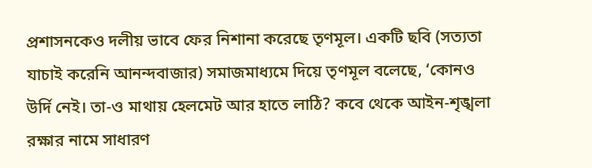প্রশাসনকেও দলীয় ভাবে ফের নিশানা করেছে তৃণমূল। একটি ছবি (সত্যতা যাচাই করেনি আনন্দবাজার) সমাজমাধ্যমে দিয়ে তৃণমূল বলেছে, ‘কোনও উর্দি নেই। তা-ও মাথায় হেলমেট আর হাতে লাঠি? কবে থেকে আইন-শৃঙ্খলা রক্ষার নামে সাধারণ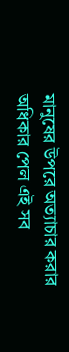মানুষের উপরে অত্যাচার করার অধিকার পেল এই সব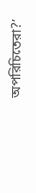অপরিচিতেরা?’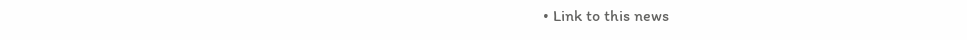• Link to this news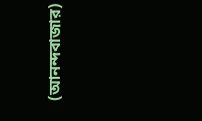(আনন্দবাজার)